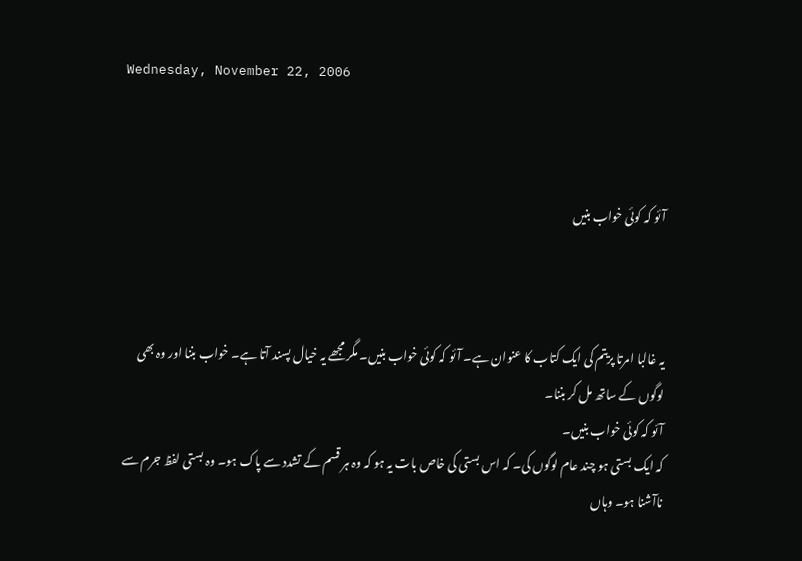Wednesday, November 22, 2006



آئو کہ کوئی خواب بنیں



یہ غالبا امرتا پریتم کی ایک کتاب کا عنوان ہے۔ آئو کہ کوئی خواب بنیں۔ مگر مجھے یہ خیال پسند آتا ہے۔ خواب بننا اور وہ بھی لوگوں کے ساتھ مل کر بننا۔
آئو کہ کوئی خواب بنیں۔
کہ ایک بستی ہو چند عام لوگوں کی۔ کہ اس بستی کی خاص بات یہ ہو کہ وہ ہر قسم کے تشدد سے پاک ہو۔ وہ بستی لفظ جرم سے ناآشنا ہو۔ وہاں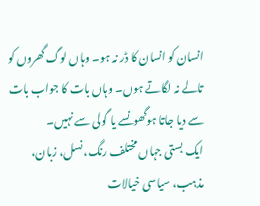انسان کو انسان کا ڈر نہ ہو۔ وہاں لوگ گھروں کو تالے نہ لگاتے ہوں۔ وہاں بات کا جواب بات سے دیا جاتا ہوگھونسے یا گولی سے نہیں۔
ایک بستی جہاں مختلف رنگ، نسل، زبان، مذہب، سیاسی خیالات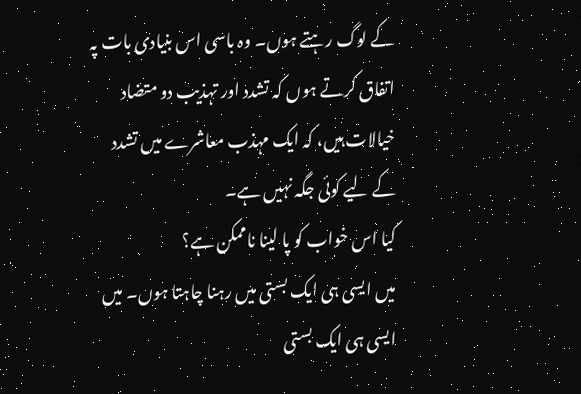کے لوگ رہتے ہوں۔ وہ باسی اس بنیادی بات پہ اتفاق کرتے ہوں کہ تشدد اور تہذیب دو متضاد خیالات ہیں، کہ ایک مہذب معاشرے میں تشدد کے لیے کوئی جگہ نہیں ہے۔
کیا اس خواب کو پا لینا ناممکن ہے؟
میں ایسی ہی ایک بستی میں رہنا چاہتا ہوں۔ میں ایسی ہی ایک بستی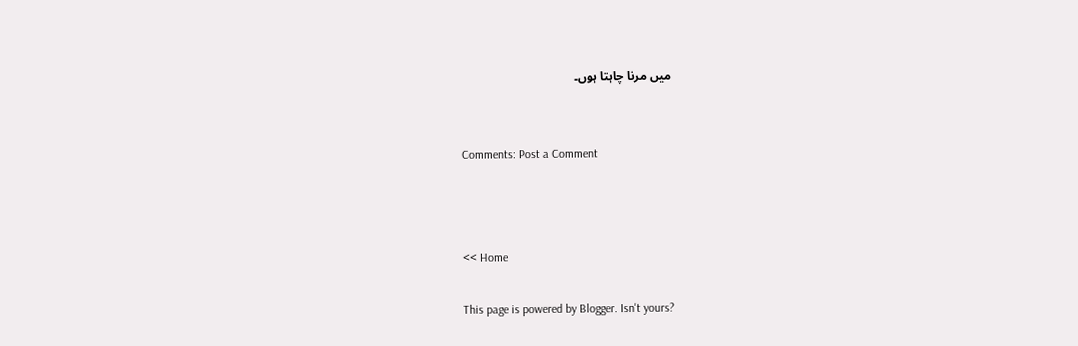میں مرنا چاہتا ہوں۔


Comments: Post a Comment



<< Home

This page is powered by Blogger. Isn't yours?